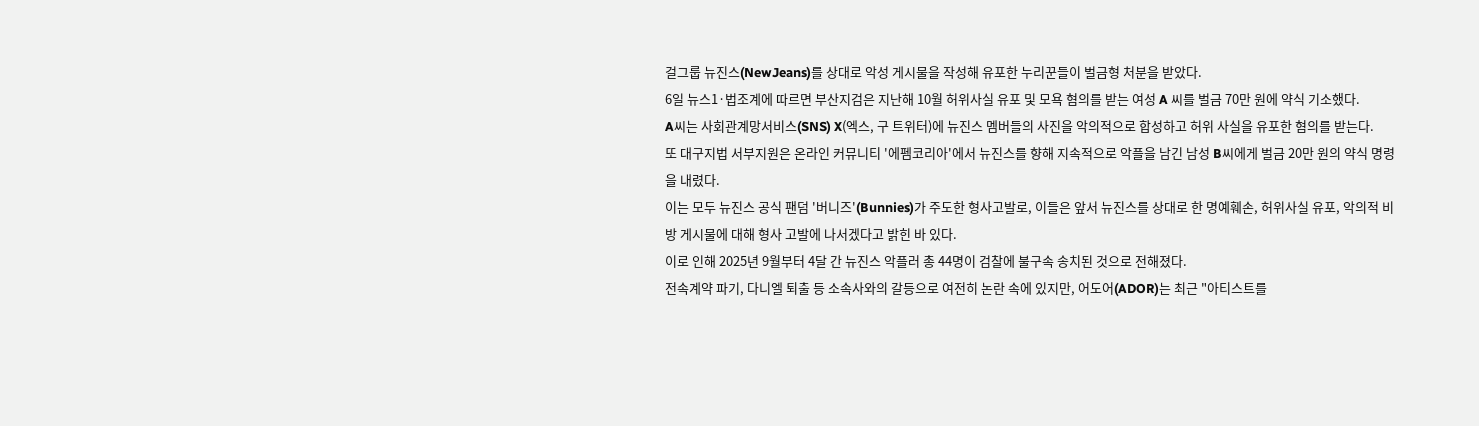걸그룹 뉴진스(NewJeans)를 상대로 악성 게시물을 작성해 유포한 누리꾼들이 벌금형 처분을 받았다.
6일 뉴스1·법조계에 따르면 부산지검은 지난해 10월 허위사실 유포 및 모욕 혐의를 받는 여성 A 씨를 벌금 70만 원에 약식 기소했다.
A씨는 사회관계망서비스(SNS) X(엑스, 구 트위터)에 뉴진스 멤버들의 사진을 악의적으로 합성하고 허위 사실을 유포한 혐의를 받는다.
또 대구지법 서부지원은 온라인 커뮤니티 '에펨코리아'에서 뉴진스를 향해 지속적으로 악플을 남긴 남성 B씨에게 벌금 20만 원의 약식 명령을 내렸다.
이는 모두 뉴진스 공식 팬덤 '버니즈'(Bunnies)가 주도한 형사고발로, 이들은 앞서 뉴진스를 상대로 한 명예훼손, 허위사실 유포, 악의적 비방 게시물에 대해 형사 고발에 나서겠다고 밝힌 바 있다.
이로 인해 2025년 9월부터 4달 간 뉴진스 악플러 총 44명이 검찰에 불구속 송치된 것으로 전해졌다.
전속계약 파기, 다니엘 퇴출 등 소속사와의 갈등으로 여전히 논란 속에 있지만, 어도어(ADOR)는 최근 "아티스트를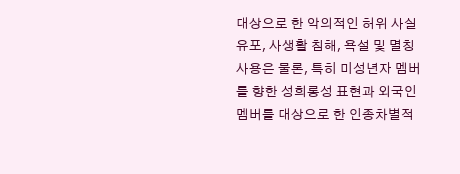대상으로 한 악의적인 허위 사실 유포, 사생활 침해, 욕설 및 멸칭 사용은 물론, 특히 미성년자 멤버를 향한 성희롱성 표현과 외국인 멤버를 대상으로 한 인종차별적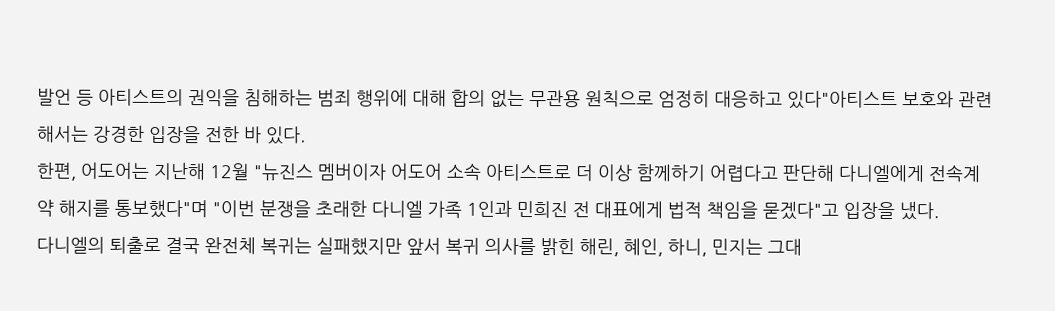발언 등 아티스트의 권익을 침해하는 범죄 행위에 대해 합의 없는 무관용 원칙으로 엄정히 대응하고 있다"아티스트 보호와 관련해서는 강경한 입장을 전한 바 있다.
한편, 어도어는 지난해 12월 "뉴진스 멤버이자 어도어 소속 아티스트로 더 이상 함께하기 어렵다고 판단해 다니엘에게 전속계약 해지를 통보했다"며 "이번 분쟁을 초래한 다니엘 가족 1인과 민희진 전 대표에게 법적 책임을 묻겠다"고 입장을 냈다.
다니엘의 퇴출로 결국 완전체 복귀는 실패했지만 앞서 복귀 의사를 밝힌 해린, 혜인, 하니, 민지는 그대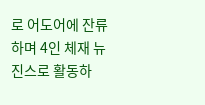로 어도어에 잔류하며 4인 체재 뉴진스로 활동하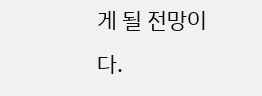게 될 전망이다.